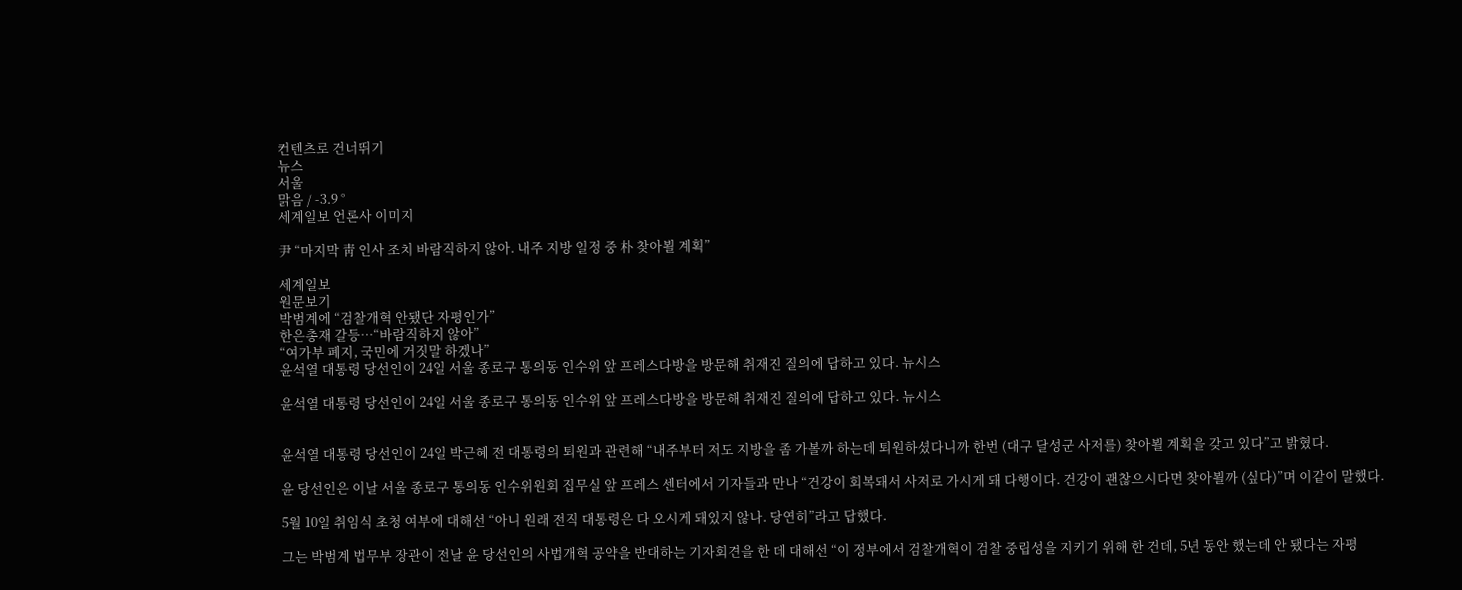컨텐츠로 건너뛰기
뉴스
서울
맑음 / -3.9 °
세계일보 언론사 이미지

尹 “마지막 靑 인사 조치 바람직하지 않아. 내주 지방 일정 중 朴 찾아뵐 계획”

세계일보
원문보기
박범계에 “검찰개혁 안됐단 자평인가”
한은총재 갈등…“바람직하지 않아”
“여가부 폐지, 국민에 거짓말 하겠나”
윤석열 대통령 당선인이 24일 서울 종로구 통의동 인수위 앞 프레스다방을 방문해 취재진 질의에 답하고 있다. 뉴시스

윤석열 대통령 당선인이 24일 서울 종로구 통의동 인수위 앞 프레스다방을 방문해 취재진 질의에 답하고 있다. 뉴시스


윤석열 대통령 당선인이 24일 박근혜 전 대통령의 퇴원과 관련해 “내주부터 저도 지방을 좀 가볼까 하는데 퇴원하셨다니까 한번 (대구 달성군 사저를) 찾아뵐 계획을 갖고 있다”고 밝혔다.

윤 당선인은 이날 서울 종로구 통의동 인수위원회 집무실 앞 프레스 센터에서 기자들과 만나 “건강이 회복돼서 사저로 가시게 돼 다행이다. 건강이 괜찮으시다면 찾아뵐까 (싶다)”며 이같이 말했다.

5월 10일 취임식 초청 여부에 대해선 “아니 원래 전직 대통령은 다 오시게 돼있지 않나. 당연히”라고 답했다.

그는 박범계 법무부 장관이 전날 윤 당선인의 사법개혁 공약을 반대하는 기자회견을 한 데 대해선 “이 정부에서 검찰개혁이 검찰 중립성을 지키기 위해 한 건데, 5년 동안 했는데 안 됐다는 자평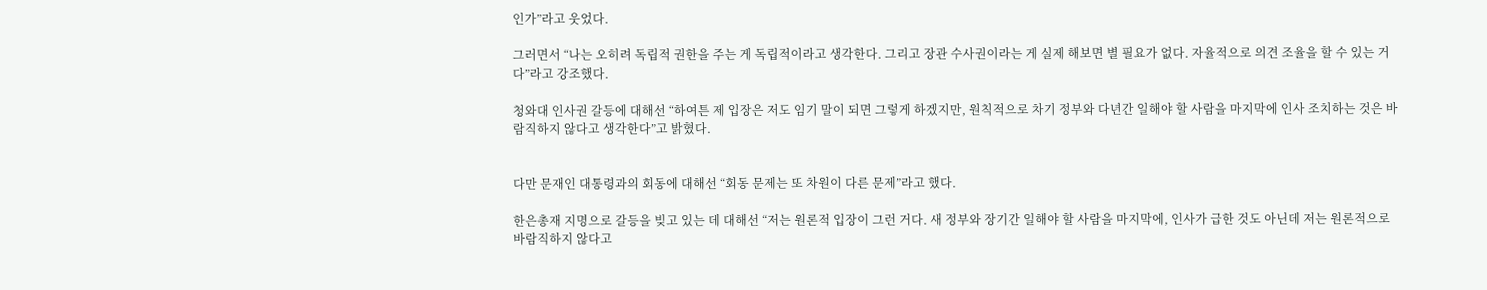인가”라고 웃었다.

그러면서 “나는 오히려 독립적 권한을 주는 게 독립적이라고 생각한다. 그리고 장관 수사권이라는 게 실제 해보면 별 필요가 없다. 자율적으로 의견 조율을 할 수 있는 거다”라고 강조했다.

청와대 인사권 갈등에 대해선 “하여튼 제 입장은 저도 임기 말이 되면 그렇게 하겠지만, 원칙적으로 차기 정부와 다년간 일해야 할 사람을 마지막에 인사 조치하는 것은 바람직하지 않다고 생각한다”고 밝혔다.


다만 문재인 대통령과의 회동에 대해선 “회동 문제는 또 차원이 다른 문제”라고 했다.

한은총재 지명으로 갈등을 빚고 있는 데 대해선 “저는 원론적 입장이 그런 거다. 새 정부와 장기간 일해야 할 사람을 마지막에, 인사가 급한 것도 아닌데 저는 원론적으로 바람직하지 않다고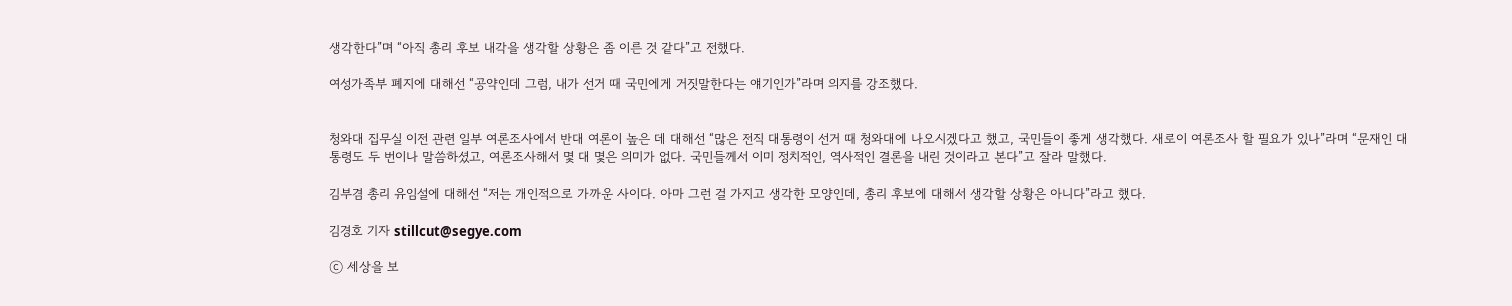생각한다”며 “아직 총리 후보 내각을 생각할 상황은 좀 이른 것 같다”고 전했다.

여성가족부 폐지에 대해선 “공약인데 그럼, 내가 선거 때 국민에게 거짓말한다는 얘기인가”라며 의지를 강조했다.


청와대 집무실 이전 관련 일부 여론조사에서 반대 여론이 높은 데 대해선 “많은 전직 대통령이 선거 때 청와대에 나오시겠다고 했고, 국민들이 좋게 생각했다. 새로이 여론조사 할 필요가 있나”라며 “문재인 대통령도 두 번이나 말씀하셨고, 여론조사해서 몇 대 몇은 의미가 없다. 국민들께서 이미 정치적인, 역사적인 결론을 내린 것이라고 본다”고 잘라 말했다.

김부겸 총리 유임설에 대해선 “저는 개인적으로 가까운 사이다. 아마 그런 걸 가지고 생각한 모양인데, 총리 후보에 대해서 생각할 상황은 아니다”라고 했다.

김경호 기자 stillcut@segye.com

ⓒ 세상을 보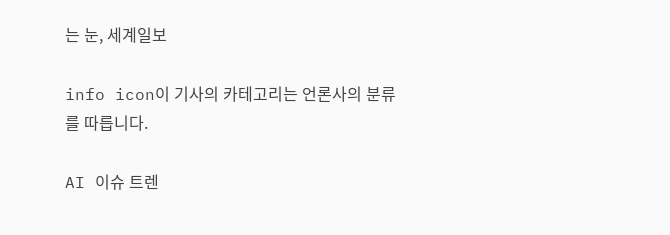는 눈, 세계일보

info icon이 기사의 카테고리는 언론사의 분류를 따릅니다.

AI 이슈 트렌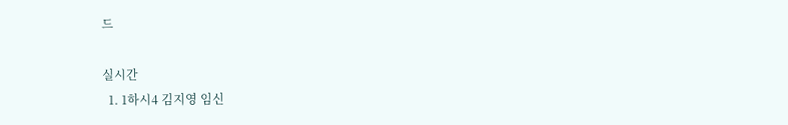드

실시간
  1. 1하시4 김지영 임신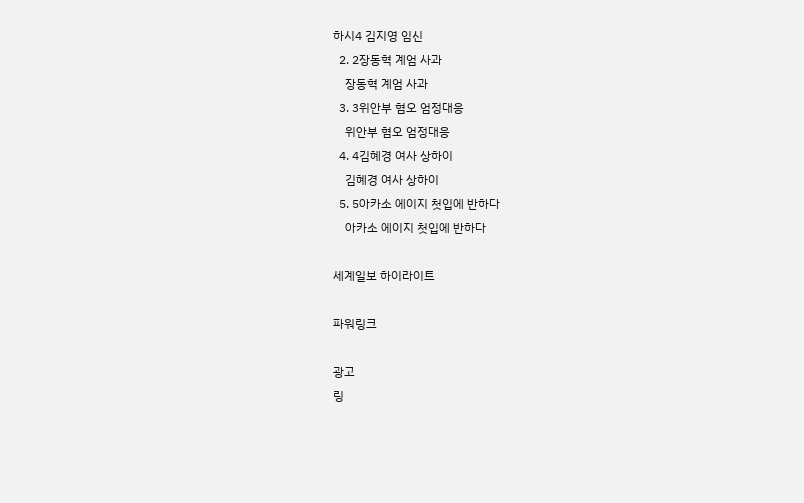하시4 김지영 임신
  2. 2장동혁 계엄 사과
    장동혁 계엄 사과
  3. 3위안부 혐오 엄정대응
    위안부 혐오 엄정대응
  4. 4김혜경 여사 상하이
    김혜경 여사 상하이
  5. 5아카소 에이지 첫입에 반하다
    아카소 에이지 첫입에 반하다

세계일보 하이라이트

파워링크

광고
링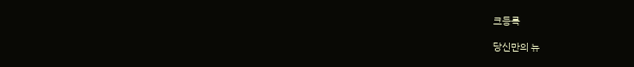크등록

당신만의 뉴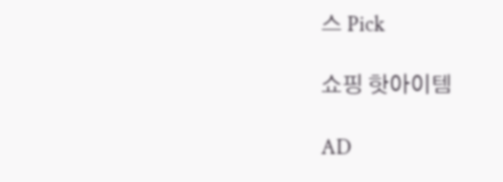스 Pick

쇼핑 핫아이템

AD